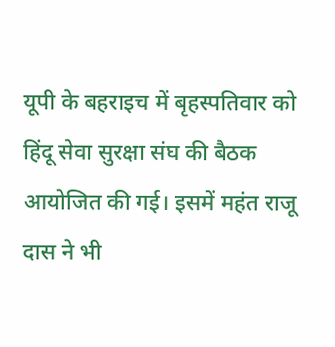यूपी के बहराइच में बृहस्पतिवार को हिंदू सेवा सुरक्षा संघ की बैठक आयोजित की गई। इसमें महंत राजू दास ने भी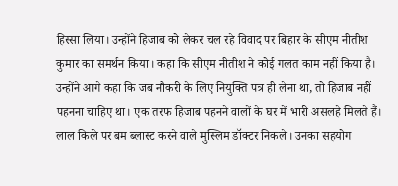हिस्सा लिया। उन्होंने हिजाब को लेकर चल रहे विवाद पर बिहार के सीएम नीतीश कुमार का समर्थन किया। कहा कि सीएम नीतीश ने कोई गलत काम नहीं किया है।
उन्होंने आगे कहा कि जब नौकरी के लिए नियुक्ति पत्र ही लेना था, तो हिजाब नहीं पहनना चाहिए था। एक तरफ हिजाब पहनने वालों के घर में भारी असलहे मिलते हैं। लाल किले पर बम ब्लास्ट करने वाले मुस्लिम डॉक्टर निकले। उनका सहयोग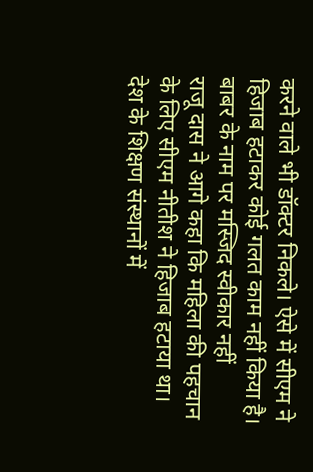करने वाले भी डॉक्टर निकले। ऐसे में सीएम ने हिजाब हटाकर कोई गलत काम नहीं किया है।
बाबर के नाम पर मस्जिद स्वीकार नहीं
राजू दास ने आगे कहा कि महिला की पहचान के लिए सीएम नीतीश ने हिजाब हटाया था। देश के शिक्षण संस्थानों में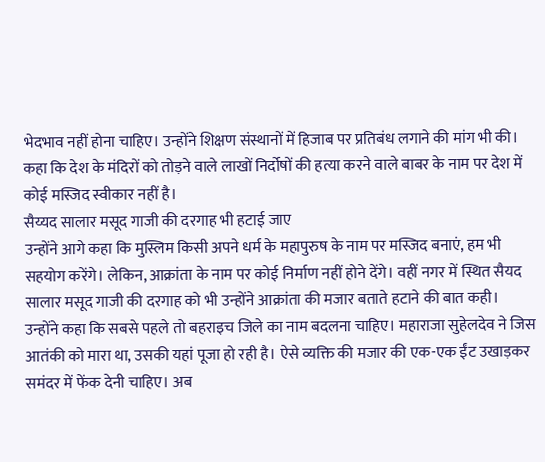भेदभाव नहीं होना चाहिए। उन्होंने शिक्षण संस्थानों में हिजाब पर प्रतिबंध लगाने की मांग भी की। कहा कि देश के मंदिरों को तोड़ने वाले लाखों निर्दोषों की हत्या करने वाले बाबर के नाम पर देश में कोई मस्जिद स्वीकार नहीं है।
सैय्यद सालार मसूद गाजी की दरगाह भी हटाई जाए
उन्होंने आगे कहा कि मुस्लिम किसी अपने धर्म के महापुरुष के नाम पर मस्जिद बनाएं, हम भी सहयोग करेंगे। लेकिन, आक्रांता के नाम पर कोई निर्माण नहीं होने देंगे। वहीं नगर में स्थित सैयद सालार मसूद गाजी की दरगाह को भी उन्होंने आक्रांता की मजार बताते हटाने की बात कही।
उन्होंने कहा कि सबसे पहले तो बहराइच जिले का नाम बदलना चाहिए। महाराजा सुहेलदेव ने जिस आतंकी को मारा था, उसकी यहां पूजा हो रही है। ऐसे व्यक्ति की मजार की एक-एक ईंट उखाड़कर समंदर में फेंक देनी चाहिए। अब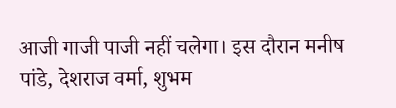आजी गाजी पाजी नहीं चलेगा। इस दौरान मनीष पांडे, देशराज वर्मा, शुभम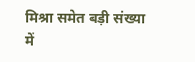मिश्रा समेत बड़ी संख्या में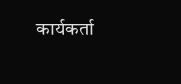कार्यकर्ता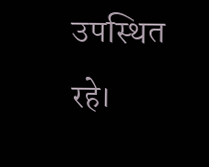उपस्थित रहे।